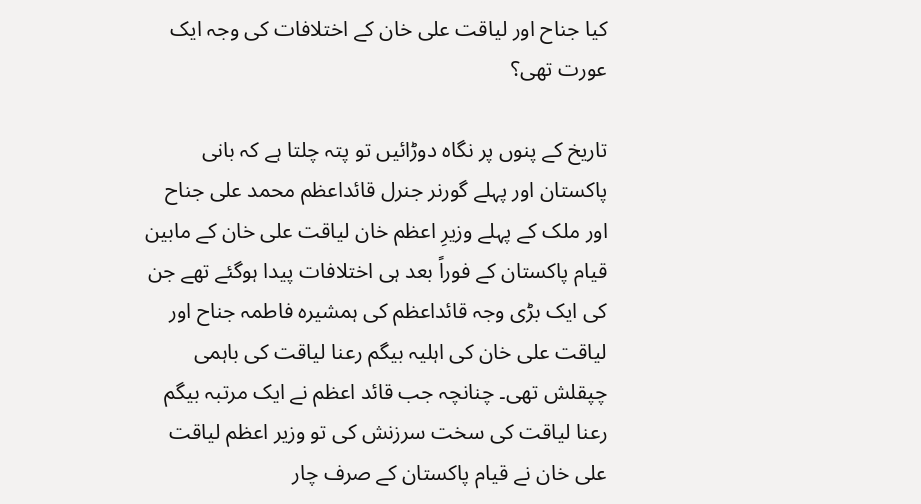کیا جناح اور لیاقت علی خان کے اختلافات کی وجہ ایک عورت تھی؟

تاریخ کے پنوں پر نگاہ دوڑائیں تو پتہ چلتا ہے کہ بانی پاکستان اور پہلے گورنر جنرل قائداعظم محمد علی جناح اور ملک کے پہلے وزیرِ اعظم خان لیاقت علی خان کے مابین قیام پاکستان کے فوراً بعد ہی اختلافات پیدا ہوگئے تھے جن کی ایک بڑی وجہ قائداعظم کی ہمشیرہ فاطمہ جناح اور لیاقت علی خان کی اہلیہ بیگم رعنا لیاقت کی باہمی چپقلش تھی۔ چنانچہ جب قائد اعظم نے ایک مرتبہ بیگم رعنا لیاقت کی سخت سرزنش کی تو وزیر اعظم لیاقت علی خان نے قیام پاکستان کے صرف چار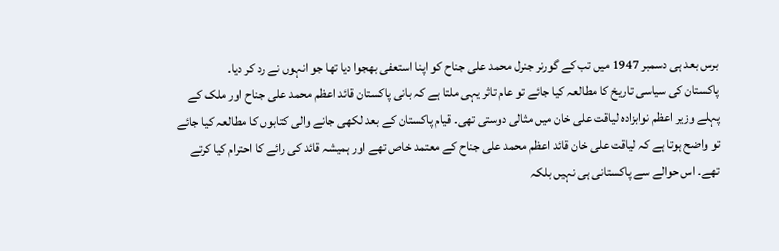برس بعد ہی دسمبر 1947 میں تب کے گورنر جنرل محمد علی جناح کو اپنا استعفی بھجوا دیا تھا جو انہوں نے رد کر دیا۔
پاکستان کی سیاسی تاریخ کا مطالعہ کیا جائے تو عام تاثر یہی ملتا ہے کہ بانی پاکستان قائد اعظم محمد علی جناح اور ملک کے پہلے وزیر اعظم نوابزادہ لیاقت علی خان میں مثالی دوستی تھی۔ قیام پاکستان کے بعد لکھی جانے والی کتابوں کا مطالعہ کیا جائے تو واضح ہوتا ہے کہ لیاقت علی خان قائد اعظم محمد علی جناح کے معتمد خاص تھے اور ہمیشہ قائد کی رائے کا احترام کیا کرتے تھے۔ اس حوالے سے پاکستانی ہی نہیں بلکہ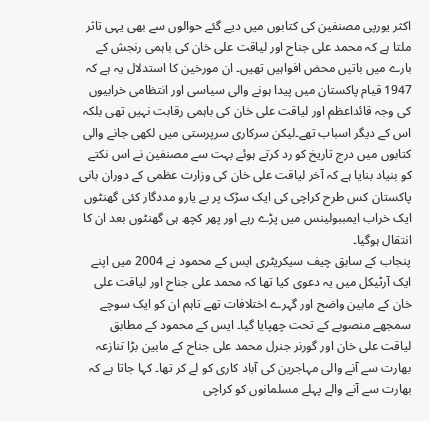اکثر یورپی مصنفین کی کتابوں میں دیے گئے حوالوں سے بھی یہی تاثر ملتا ہے کہ محمد علی جناح اور لیاقت علی خان کی باہمی رنجش کے بارے میں باتیں محض افواہیں تھیں۔ ان مورخین کا استدلال یہ ہے کہ 1947 قیام پاکستان میں پیدا ہونے والی سیاسی اور انتظامی خرابیوں کی وجہ قائداعظم اور لیاقت علی خان کی باہمی رقابت نہیں تھی بلکہ اس کے دیگر اسباب تھے۔لیکن سرکاری سرپرستی میں لکھی جانے والی کتابوں میں درج تاریخ کو رد کرتے ہوئے بہت سے مصنفین نے اس نکتے کو بنیاد بنایا ہے کہ آخر لیاقت علی خان کی وزارت عظمی کے دوران بانی پاکستان کس طرح کراچی کی ایک سڑک پر بے یارو مددگار کئی گھنٹوں ایک خراب ایمببولینس میں پڑے رہے اور پھر کچھ ہی گھنٹوں بعد ان کا انتقال ہوگیا۔
پنجاب کے سابق چیف سیکریٹری ایس کے محمود نے 2004 میں اپنے ایک آرٹیکل میں یہ دعوی کیا تھا کہ محمد علی جناح اور لیاقت علی خان کے مابین واضح اور گہرے اختلافات تھے تاہم ان کو ایک سوچے سمجھے منصوبے کے تحت چھپایا گیا۔ ایس کے محمود کے مطابق لیاقت علی خان اور گورنر جنرل محمد علی جناح کے مابین بڑا تنازعہ بھارت سے آنے والی مہاجرین کی آباد کاری کو لے کر تھا۔ کہا جاتا ہے کہ بھارت سے آنے والے پہلے مسلمانوں کو کراچی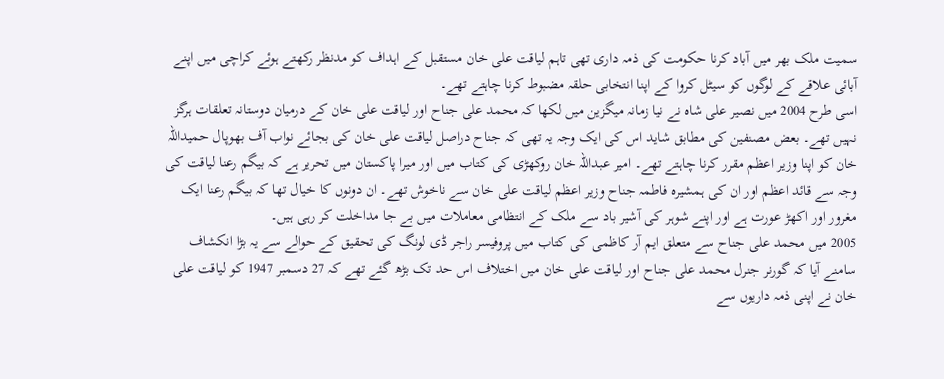سمیت ملک بھر میں آباد کرنا حکومت کی ذمہ داری تھی تاہم لیاقت علی خان مستقبل کے اہداف کو مدنظر رکھتے ہوئے کراچی میں اپنے آبائی علاقے کے لوگوں کو سیٹل کروا کے اپنا انتخابی حلقہ مضبوط کرنا چاہتے تھے۔
اسی طرح 2004 میں نصیر علی شاہ نے نیا زمانہ میگزین میں لکھا کہ محمد علی جناح اور لیاقت علی خان کے درمیان دوستانہ تعلقات ہرگز نہیں تھے۔ بعض مصنفین کی مطابق شاید اس کی ایک وجہ یہ تھی کہ جناح دراصل لیاقت علی خان کی بجائے نواب آف بھوپال حمیداللہ خان کو اپنا وزیر اعظم مقرر کرنا چاہتے تھے۔ امیر عبداللہ خان روکھڑی کی کتاب میں اور میرا پاکستان میں تحریر ہے کہ بیگم رعنا لیاقت کی وجہ سے قائد اعظم اور ان کی ہمشیرہ فاطمہ جناح وزیر اعظم لیاقت علی خان سے ناخوش تھے۔ ان دونوں کا خیال تھا کہ بیگم رعنا ایک مغرور اور اکھڑ عورت ہے اور اپنے شوہر کی آشیر باد سے ملک کے انتظامی معاملات میں بے جا مداخلت کر رہی ہیں۔
2005 میں محمد علی جناح سے متعلق ایم آر کاظمی کی کتاب میں پروفیسر راجر ڈی لونگ کی تحقیق کے حوالے سے یہ بڑا انکشاف سامنے آیا کہ گورنر جنرل محمد علی جناح اور لیاقت علی خان میں اختلاف اس حد تک بڑھ گئے تھے کہ 27 دسمبر 1947 کو لیاقت علی خان نے اپنی ذمہ داریوں سے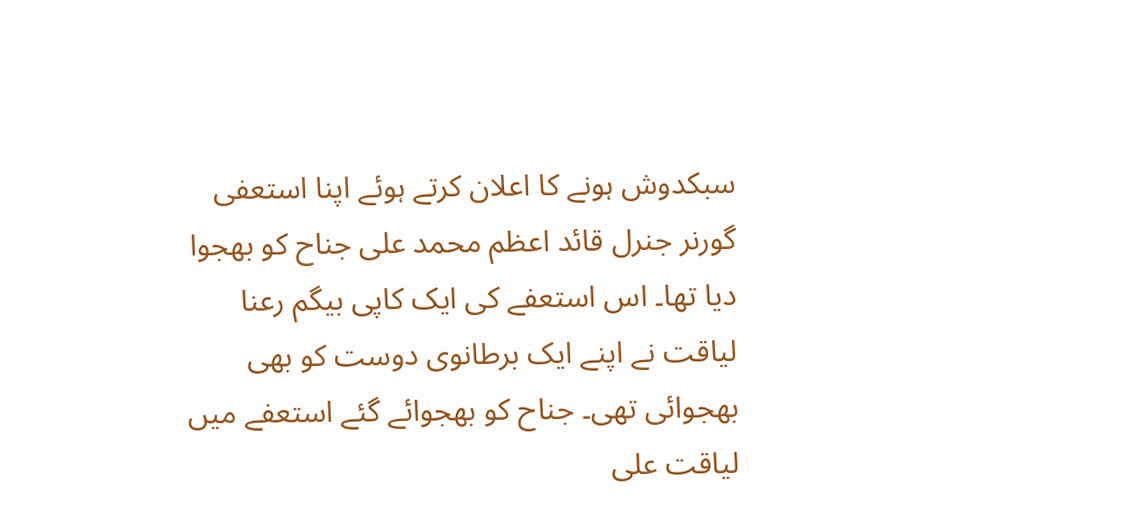سبکدوش ہونے کا اعلان کرتے ہوئے اپنا استعفی گورنر جنرل قائد اعظم محمد علی جناح کو بھجوا دیا تھا۔ اس استعفے کی ایک کاپی بیگم رعنا لیاقت نے اپنے ایک برطانوی دوست کو بھی بھجوائی تھی۔ جناح کو بھجوائے گئے استعفے میں لیاقت علی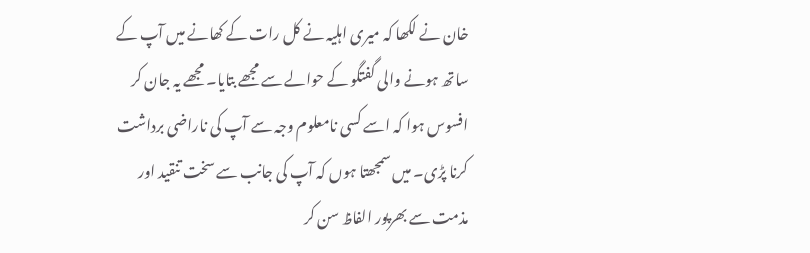خان نے لکھا کہ میری اہلیہ نے کل رات کے کھانے میں آپ کے ساتھ ہونے والی گفتگو کے حوالے سے مجھے بتایا۔ مجھے یہ جان کر افسوس ہوا کہ اسے کسی نامعلوم وجہ سے آپ کی ناراضی برداشت کرنا پڑی۔ میں سمجھتا ہوں کہ آپ کی جانب سے سخت تنقید اور مذمت سے بھرپور الفاظ سن کر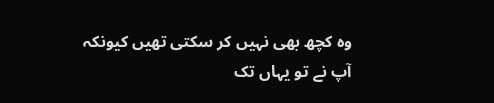وہ کچھ بھی نہیں کر سکتی تھیں کیونکہ آپ نے تو یہاں تک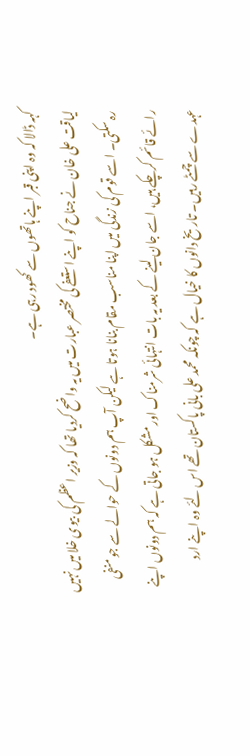کہہ ڈالا کہ وہ اپنی قبر اپنے ہاتھوں سے کھود رہی ہے۔
لیاقت علی خان نے جناح کو اپنے استعفے کی مختصر عبارت میں یہ واضح کردیا تھا کہ وزیر اعظم کی بیوی خلا میں نہیں رہ سکتی۔ اسے قوم کی زندگی میں اپنا مناسب مقام بنانا ہوتا ہے لیکن آپ ہم دونوں کے حوالے سے جو منفی رائے قائم کرچکے ہیں، اسے جان لینے کے بعد یہ بات انتہائی شرمناک اور مشکل ہو جاتی ہے کہ ہم دونوں اپنے عہدے سے چمٹے رہیں۔ تاریخ دانوں کا خیال ہے کہ چونکہ محمد علی بانی پاکستان تھے اس لئے وہ اپنے ارد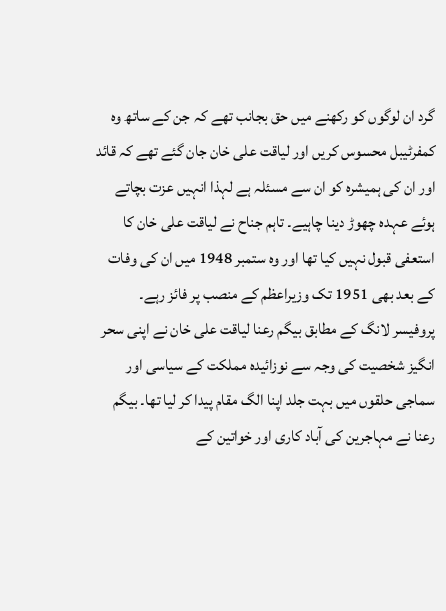گرد ان لوگوں کو رکھنے میں حق بجانب تھے کہ جن کے ساتھ وہ کمفرٹیبل محسوس کریں اور لیاقت علی خان جان گئے تھے کہ قائد اور ان کی ہمیشرہ کو ان سے مسئلہ ہے لہذا انہیں عزت بچاتے ہوئے عہدہ چھوڑ دینا چاہیے۔ تاہم جناح نے لیاقت علی خان کا استعفی قبول نہیں کیا تھا اور وہ ستمبر 1948 میں ان کی وفات کے بعد بھی 1951 تک وزیراعظم کے منصب پر فائز رہے۔
پروفیسر لانگ کے مطابق بیگم رعنا لیاقت علی خان نے اپنی سحر انگیز شخصیت کی وجہ سے نوزائیدہ مملکت کے سیاسی اور سماجی حلقوں میں بہت جلد اپنا الگ مقام پیدا کر لیا تھا۔ بیگم رعنا نے مہاجرین کی آباد کاری اور خواتین کے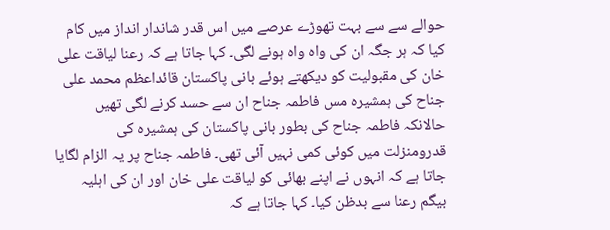حوالے سے سے بہت تھوڑے عرصے میں اس قدر شاندار انداز میں کام کیا کہ ہر جگہ ان کی واہ واہ ہونے لگی۔ کہا جاتا ہے کہ رعنا لیاقت علی خان کی مقبولیت کو دیکھتے ہوئے بانی پاکستان قائداعظم محمد علی جناح کی ہمشیرہ مس فاطمہ جناح ان سے حسد کرنے لگی تھیں حالانکہ فاطمہ جناح کی بطور بانی پاکستان کی ہمشیرہ کی قدرومنزلت میں کوئی کمی نہیں آئی تھی۔ فاطمہ جناح پر یہ الزام لگایا جاتا ہے کہ انہوں نے اپنے بھائی کو لیاقت علی خان اور ان کی اہلیہ بیگم رعنا سے بدظن کیا۔ کہا جاتا ہے کہ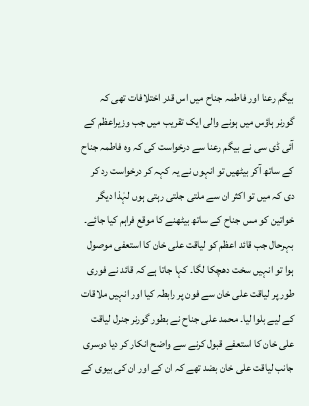بیگم رعنا اور فاطمہ جناح میں اس قدر اختلافات تھی کہ گورنر ہاؤس میں ہونے والی ایک تقریب میں جب وزیراعظم کے آئی ڈی سی نے بیگم رعنا سے درخواست کی کہ وہ فاطمہ جناح کے ساتھ آکر بیٹھیں تو انہوں نے یہ کہہ کر درخواست رد کر دی کہ میں تو اکثر ان سے ملتی جلتی رہتی ہوں لہٰذا دیگر خواتین کو مس جناح کے ساتھ بیٹھنے کا موقع فراہم کیا جائے۔
بہرحال جب قائد اعظم کو لیاقت علی خان کا استعفی موصول ہوا تو انہیں سخت دھچکا لگا۔ کہا جاتا ہے کہ قائد نے فوری طور پر لیاقت علی خان سے فون پر رابطہ کیا اور انہیں ملاقات کے لیے بلوا لیا۔ محمد علی جناح نے بطور گورنر جنرل لیاقت علی خان کا استعفے قبول کرنے سے واضح انکار کر دیا دوسری جانب لیاقت علی خان بضد تھے کہ ان کے اور ان کی بیوی کے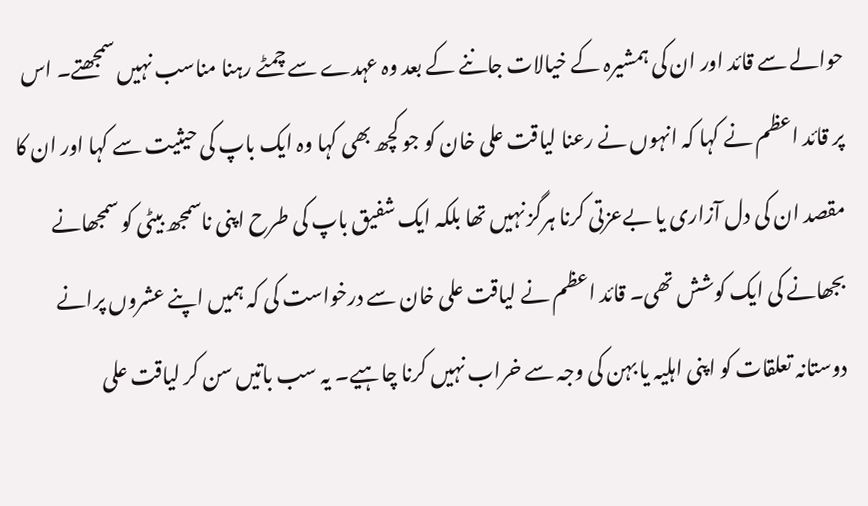حوالے سے قائد اور ان کی ہمشیرہ کے خیالات جاننے کے بعد وہ عہدے سے چمٹے رہنا مناسب نہیں سمجھتے۔ اس پر قائد اعظم نے کہا کہ انہوں نے رعنا لیاقت علی خان کو جو کچھ بھی کہا وہ ایک باپ کی حیثیت سے کہا اور ان کا مقصد ان کی دل آزاری یا بےعزتی کرنا ہرگز نہیں تھا بلکہ ایک شفیق باپ کی طرح اپنی ناسمجھ بیٹی کو سمجھانے بجھانے کی ایک کوشش تھی۔ قائد اعظم نے لیاقت علی خان سے درخواست کی کہ ہمیں اپنے عشروں پرانے دوستانہ تعلقات کو اپنی اہلیہ یا بہن کی وجہ سے خراب نہیں کرنا چاہیے۔ یہ سب باتیں سن کر لیاقت علی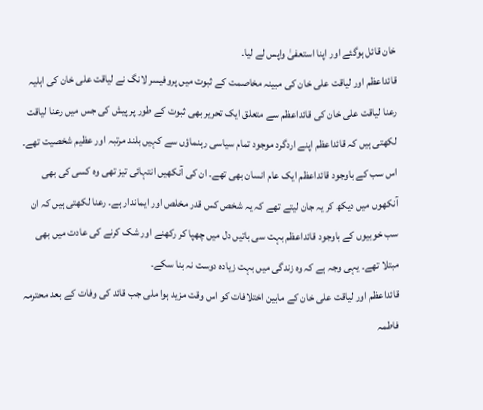خان قائل ہوگئے اور اپنا استعفیٰ واپس لے لیا۔
قائداعظم اور لیاقت علی خان کی مبینہ مخاصمت کے ثبوت میں پروفیسر لانگ نے لیاقت علی خان کی اہلیہ رعنا لیاقت علی خان کی قائداعظم سے متعلق ایک تحریر بھی ثبوت کے طور پر پیش کی جس میں رعنا لیاقت لکھتی ہیں کہ قائداعظم اپنے اردگرد موجود تمام سیاسی رہنماؤں سے کہیں بلند مرتبہ اور عظیم شخصیت تھے۔ اس سب کے باوجود قائداعظم ایک عام انسان بھی تھے۔ ان کی آنکھیں انتہائی تیز تھی وہ کسی کی بھی آنکھوں میں دیکھ کر یہ جان لیتے تھے کہ یہ شخص کس قدر مخلص اور ایماندار ہے۔ رعنا لکھتی ہیں کہ ان سب خوبیوں کے باوجود قائداعظم بہت سی باتیں دل میں چھپا کر رکھنے اور شک کرنے کی عادت میں بھی مبتلا تھے۔ یہی وجہ ہے کہ وہ زندگی میں بہت زیادہ دوست نہ بنا سکے۔
قائداعظم اور لیاقت علی خان کے مابین اختلافات کو اس وقت مزید ہوا ملی جب قائد کی وفات کے بعد محترمہ فاطمہ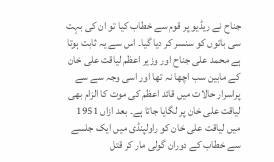جناح نے ریڈیو پر قوم سے خطاب کیا تو ان کی بہت سی باتوں کو سنسر کر دیا گیا۔ اس سے یہ ثابت ہوتا ہے محمد علی جناح اور وزیر اعظم لیاقت علی خان کے مابین سب اچھا نہ تھا اور اسی وجہ سے سے پراسرار حالات میں قائد اعظم کی موت کا الزام بھی لیاقت علی خان پر لگایا جاتا ہے۔ بعد ازاں 1951 میں لیاقت علی خان کو راولپنڈی میں ایک جلسے سے خطاب کے دوران گولی مار کر قتل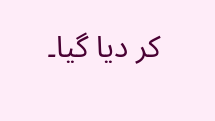کر دیا گیا۔